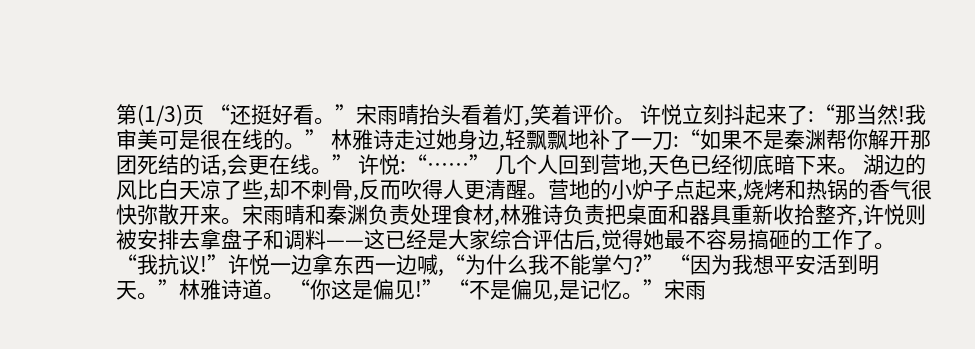第(1/3)页 “还挺好看。”宋雨晴抬头看着灯,笑着评价。 许悦立刻抖起来了:“那当然!我审美可是很在线的。” 林雅诗走过她身边,轻飘飘地补了一刀:“如果不是秦渊帮你解开那团死结的话,会更在线。” 许悦:“……” 几个人回到营地,天色已经彻底暗下来。 湖边的风比白天凉了些,却不刺骨,反而吹得人更清醒。营地的小炉子点起来,烧烤和热锅的香气很快弥散开来。宋雨晴和秦渊负责处理食材,林雅诗负责把桌面和器具重新收拾整齐,许悦则被安排去拿盘子和调料——这已经是大家综合评估后,觉得她最不容易搞砸的工作了。 “我抗议!”许悦一边拿东西一边喊,“为什么我不能掌勺?” “因为我想平安活到明天。”林雅诗道。 “你这是偏见!” “不是偏见,是记忆。”宋雨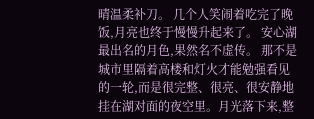晴温柔补刀。 几个人笑闹着吃完了晚饭,月亮也终于慢慢升起来了。 安心湖最出名的月色,果然名不虚传。 那不是城市里隔着高楼和灯火才能勉强看见的一轮,而是很完整、很亮、很安静地挂在湖对面的夜空里。月光落下来,整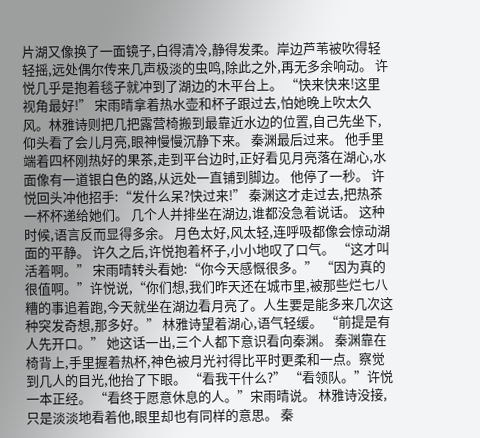片湖又像换了一面镜子,白得清冷,静得发柔。岸边芦苇被吹得轻轻摇,远处偶尔传来几声极淡的虫鸣,除此之外,再无多余响动。 许悦几乎是抱着毯子就冲到了湖边的木平台上。 “快来快来!这里视角最好!” 宋雨晴拿着热水壶和杯子跟过去,怕她晚上吹太久风。林雅诗则把几把露营椅搬到最靠近水边的位置,自己先坐下,仰头看了会儿月亮,眼神慢慢沉静下来。 秦渊最后过来。 他手里端着四杯刚热好的果茶,走到平台边时,正好看见月亮落在湖心,水面像有一道银白色的路,从远处一直铺到脚边。 他停了一秒。 许悦回头冲他招手:“发什么呆?快过来!” 秦渊这才走过去,把热茶一杯杯递给她们。 几个人并排坐在湖边,谁都没急着说话。 这种时候,语言反而显得多余。 月色太好,风太轻,连呼吸都像会惊动湖面的平静。 许久之后,许悦抱着杯子,小小地叹了口气。 “这才叫活着啊。” 宋雨晴转头看她:“你今天感慨很多。” “因为真的很值啊。”许悦说,“你们想,我们昨天还在城市里,被那些烂七八糟的事追着跑,今天就坐在湖边看月亮了。人生要是能多来几次这种突发奇想,那多好。” 林雅诗望着湖心,语气轻缓。 “前提是有人先开口。” 她这话一出,三个人都下意识看向秦渊。 秦渊靠在椅背上,手里握着热杯,神色被月光衬得比平时更柔和一点。察觉到几人的目光,他抬了下眼。 “看我干什么?” “看领队。”许悦一本正经。 “看终于愿意休息的人。”宋雨晴说。 林雅诗没接,只是淡淡地看着他,眼里却也有同样的意思。 秦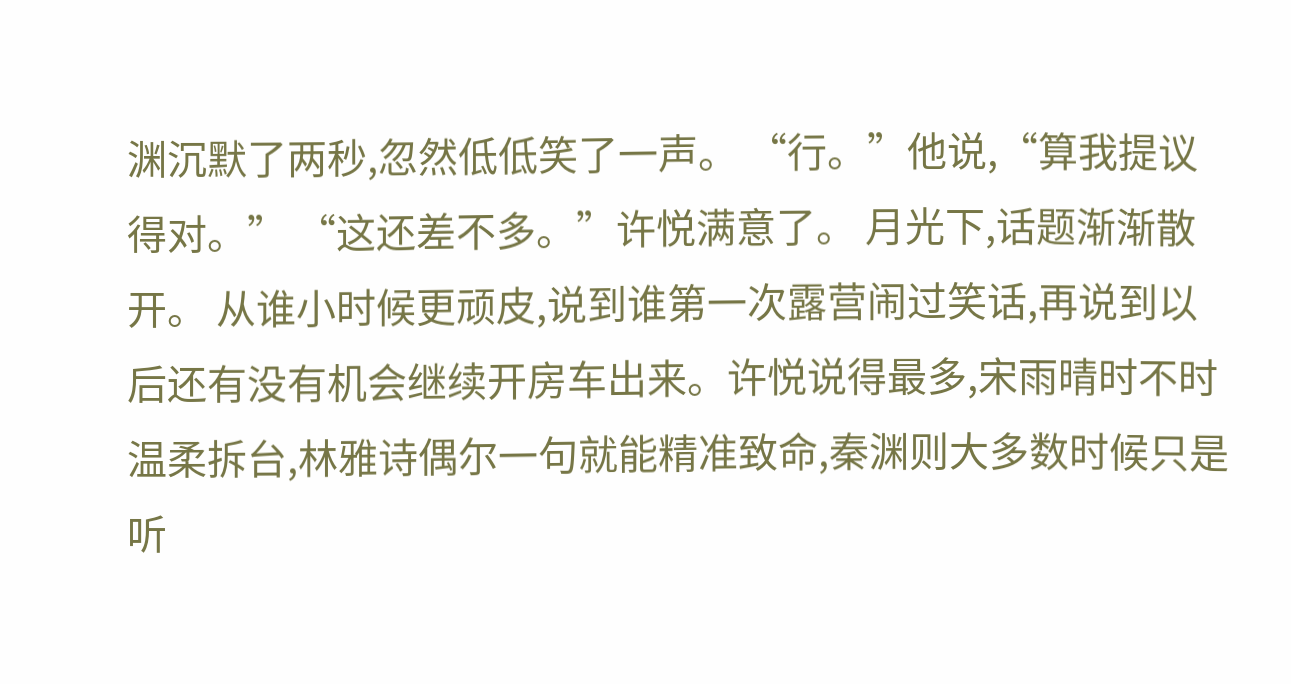渊沉默了两秒,忽然低低笑了一声。 “行。”他说,“算我提议得对。” “这还差不多。”许悦满意了。 月光下,话题渐渐散开。 从谁小时候更顽皮,说到谁第一次露营闹过笑话,再说到以后还有没有机会继续开房车出来。许悦说得最多,宋雨晴时不时温柔拆台,林雅诗偶尔一句就能精准致命,秦渊则大多数时候只是听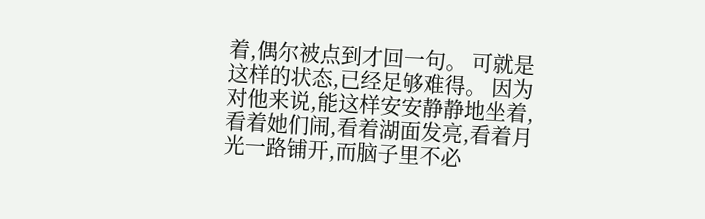着,偶尔被点到才回一句。 可就是这样的状态,已经足够难得。 因为对他来说,能这样安安静静地坐着,看着她们闹,看着湖面发亮,看着月光一路铺开,而脑子里不必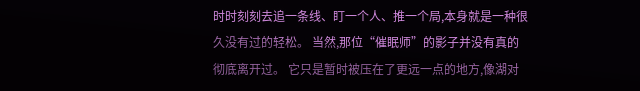时时刻刻去追一条线、盯一个人、推一个局,本身就是一种很久没有过的轻松。 当然,那位“催眠师”的影子并没有真的彻底离开过。 它只是暂时被压在了更远一点的地方,像湖对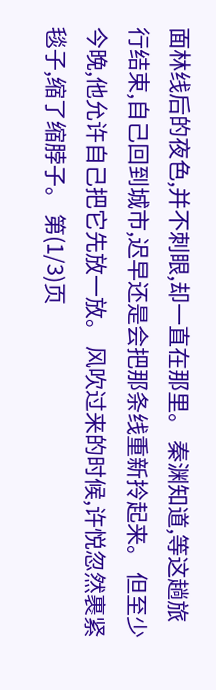面林线后的夜色,并不刺眼,却一直在那里。 秦渊知道,等这趟旅行结束,自己回到城市,迟早还是会把那条线重新拎起来。 但至少今晚,他允许自己把它先放一放。 风吹过来的时候,许悦忽然裹紧毯子,缩了缩脖子。 第(1/3)页